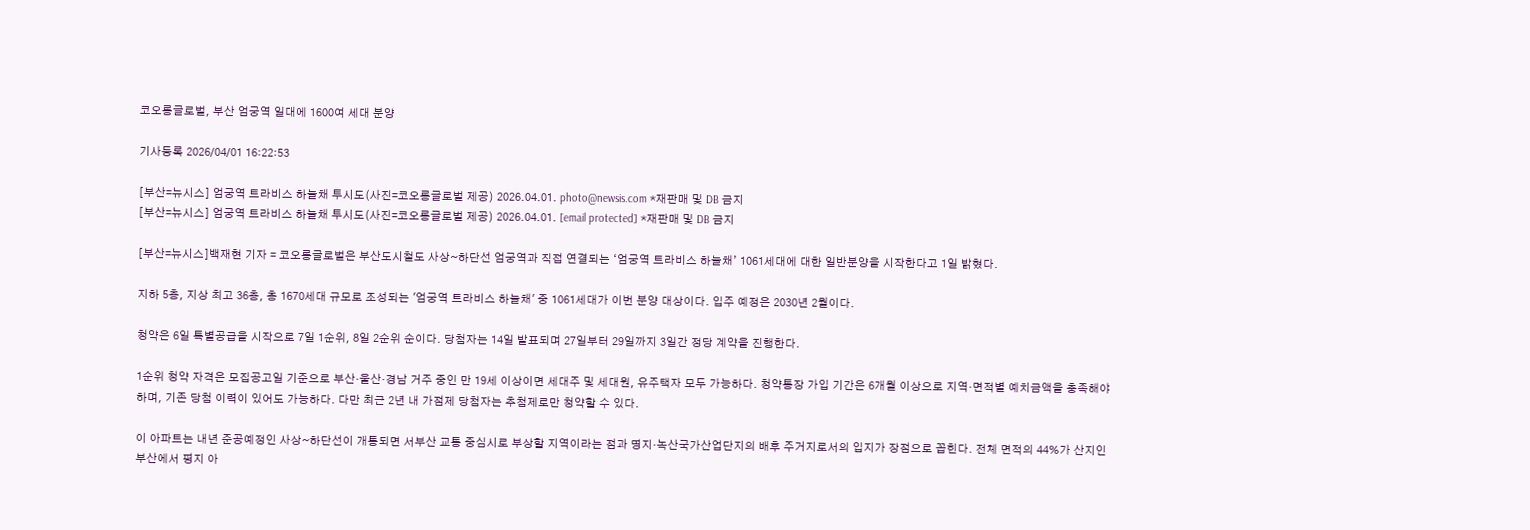코오롱글로벌, 부산 엄궁역 일대에 1600여 세대 분양

기사등록 2026/04/01 16:22:53

[부산=뉴시스] 엄궁역 트라비스 하늘채 투시도(사진=코오롱글로벌 제공) 2026.04.01. photo@newsis.com *재판매 및 DB 금지
[부산=뉴시스] 엄궁역 트라비스 하늘채 투시도(사진=코오롱글로벌 제공) 2026.04.01. [email protected] *재판매 및 DB 금지

[부산=뉴시스]백재현 기자 = 코오롱글로벌은 부산도시철도 사상~하단선 엄궁역과 직접 연결되는 ‘엄궁역 트라비스 하늘채’ 1061세대에 대한 일반분양을 시작한다고 1일 밝혔다.

지하 5층, 지상 최고 36층, 총 1670세대 규모로 조성되는 '엄궁역 트라비스 하늘채' 중 1061세대가 이번 분양 대상이다. 입주 예정은 2030년 2월이다.

청약은 6일 특별공급을 시작으로 7일 1순위, 8일 2순위 순이다. 당첨자는 14일 발표되며 27일부터 29일까지 3일간 정당 계약을 진행한다.

1순위 청약 자격은 모집공고일 기준으로 부산·울산·경남 거주 중인 만 19세 이상이면 세대주 및 세대원, 유주택자 모두 가능하다. 청약통장 가입 기간은 6개월 이상으로 지역·면적별 예치금액을 충족해야 하며, 기존 당첨 이력이 있어도 가능하다. 다만 최근 2년 내 가점제 당첨자는 추첨제로만 청약할 수 있다.

이 아파트는 내년 준공예정인 사상~하단선이 개통되면 서부산 교통 중심시로 부상할 지역이라는 점과 명지·녹산국가산업단지의 배후 주거지로서의 입지가 장점으로 꼽힌다. 전체 면적의 44%가 산지인 부산에서 평지 아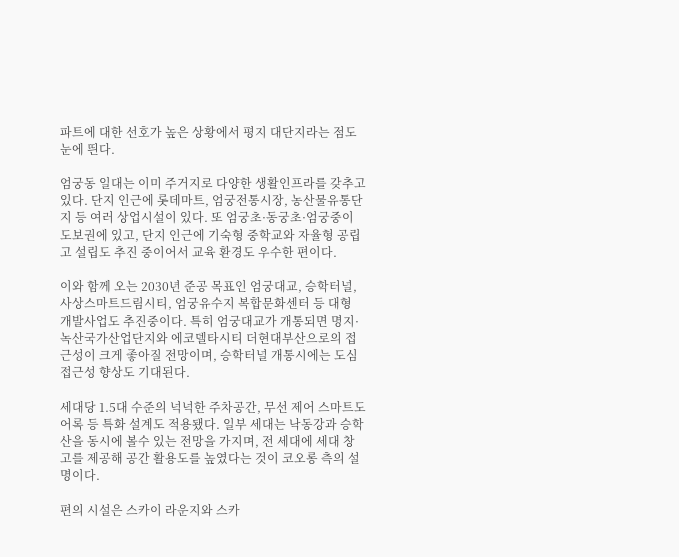파트에 대한 선호가 높은 상황에서 평지 대단지라는 점도 눈에 띈다.

엄궁동 일대는 이미 주거지로 다양한 생활인프라를 갖추고 있다. 단지 인근에 롯데마트, 엄궁전통시장, 농산물유통단지 등 여러 상업시설이 있다. 또 엄궁초·동궁초·엄궁중이 도보권에 있고, 단지 인근에 기숙형 중학교와 자율형 공립고 설립도 추진 중이어서 교육 환경도 우수한 편이다.

이와 함께 오는 2030년 준공 목표인 엄궁대교, 승학터널, 사상스마트드림시티, 엄궁유수지 복합문화센터 등 대형 개발사업도 추진중이다. 특히 엄궁대교가 개통되면 명지·녹산국가산업단지와 에코델타시티 더현대부산으로의 접근성이 크게 좋아질 전망이며, 승학터널 개통시에는 도심 접근성 향상도 기대된다.

세대당 1.5대 수준의 넉넉한 주차공간, 무선 제어 스마트도어록 등 특화 설계도 적용됐다. 일부 세대는 낙동강과 승학산을 동시에 볼수 있는 전망을 가지며, 전 세대에 세대 창고를 제공해 공간 활용도를 높였다는 것이 코오롱 측의 설명이다.

편의 시설은 스카이 라운지와 스카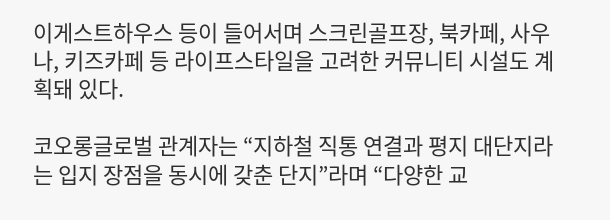이게스트하우스 등이 들어서며 스크린골프장, 북카페, 사우나, 키즈카페 등 라이프스타일을 고려한 커뮤니티 시설도 계획돼 있다.

코오롱글로벌 관계자는 “지하철 직통 연결과 평지 대단지라는 입지 장점을 동시에 갖춘 단지”라며 “다양한 교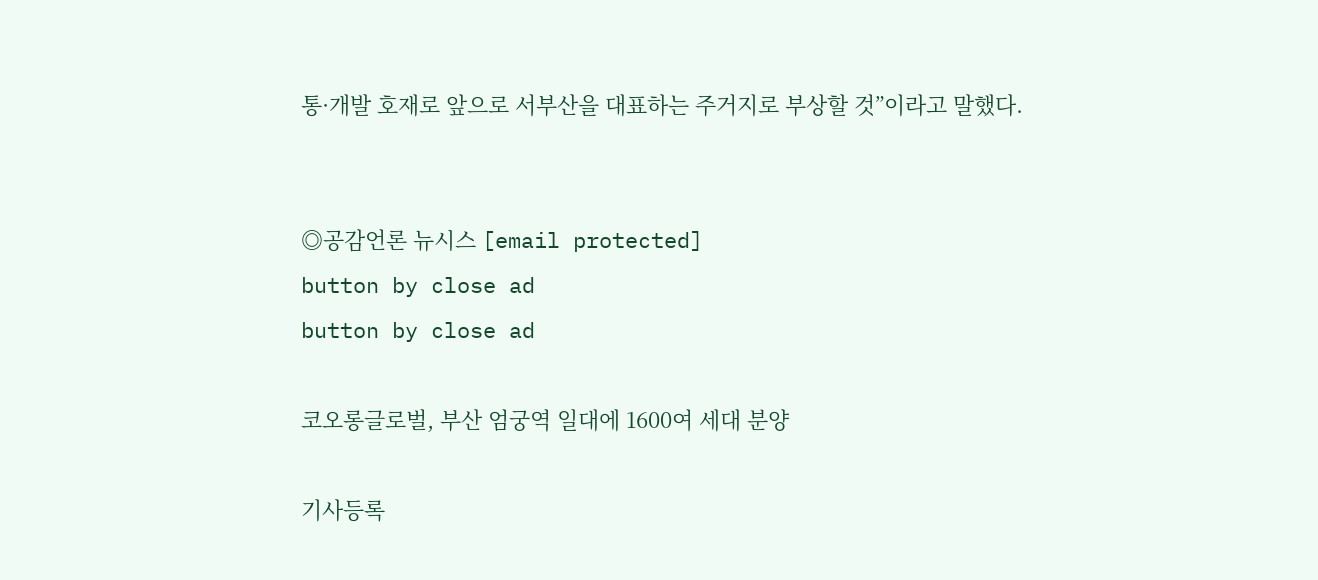통·개발 호재로 앞으로 서부산을 대표하는 주거지로 부상할 것”이라고 말했다.


◎공감언론 뉴시스 [email protected]
button by close ad
button by close ad

코오롱글로벌, 부산 엄궁역 일대에 1600여 세대 분양

기사등록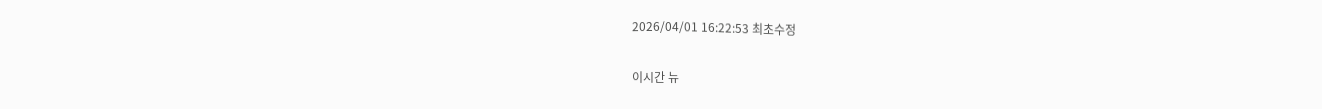2026/04/01 16:22:53 최초수정

이시간 뉴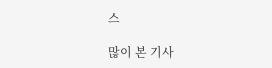스

많이 본 기사